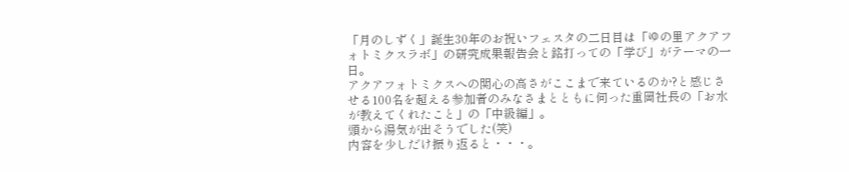「月のしずく」誕生30年のお祝いフェスタの二日目は「ゆの里アクアフォトミクスラボ」の研究成果報告会と銘打っての「学び」がテーマの一日。
アクアフォトミクスへの関心の高さがここまで来ているのか?と感じさせる100名を超える参加者のみなさまとともに伺った重岡社長の「お水が教えてくれたこと」の「中級編」。
頭から湯気が出そうでした(笑)
内容を少しだけ振り返ると・・・。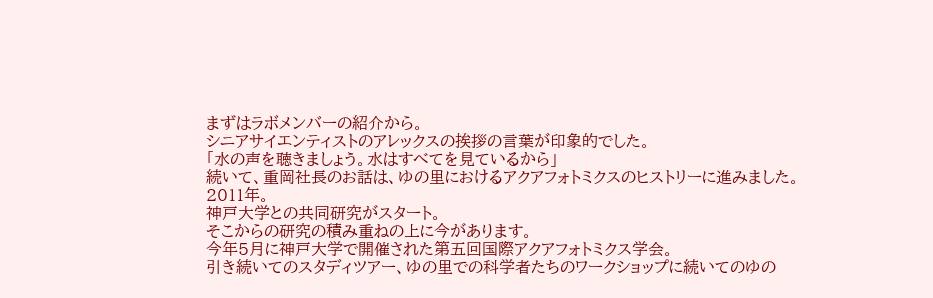まずはラボメンバーの紹介から。
シニアサイエンティストのアレックスの挨拶の言葉が印象的でした。
「水の声を聴きましょう。水はすべてを見ているから」
続いて、重岡社長のお話は、ゆの里におけるアクアフォトミクスのヒストリーに進みました。
2011年。
神戸大学との共同研究がスタート。
そこからの研究の積み重ねの上に今があります。
今年5月に神戸大学で開催された第五回国際アクアフォトミクス学会。
引き続いてのスタディツアー、ゆの里での科学者たちのワークショップに続いてのゆの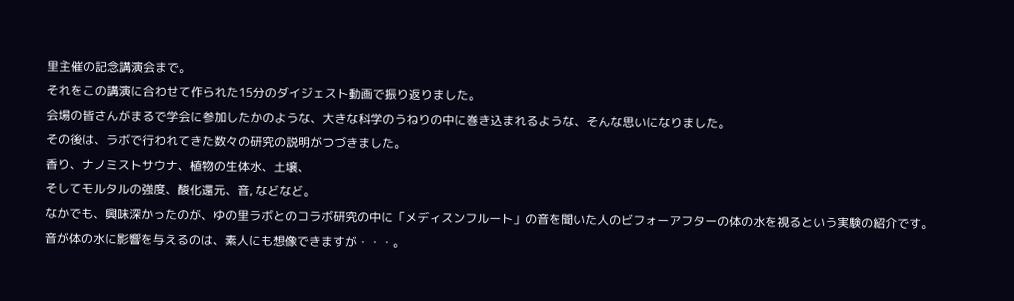里主催の記念講演会まで。
それをこの講演に合わせて作られた15分のダイジェスト動画で振り返りました。
会場の皆さんがまるで学会に参加したかのような、大きな科学のうねりの中に巻き込まれるような、そんな思いになりました。
その後は、ラボで行われてきた数々の研究の説明がつづきました。
香り、ナノミストサウナ、植物の生体水、土壌、
そしてモルタルの強度、酸化還元、音, などなど。
なかでも、興味深かったのが、ゆの里ラボとのコラボ研究の中に「メディスンフルート」の音を聞いた人のビフォーアフターの体の水を視るという実験の紹介です。
音が体の水に影響を与えるのは、素人にも想像できますが・・・。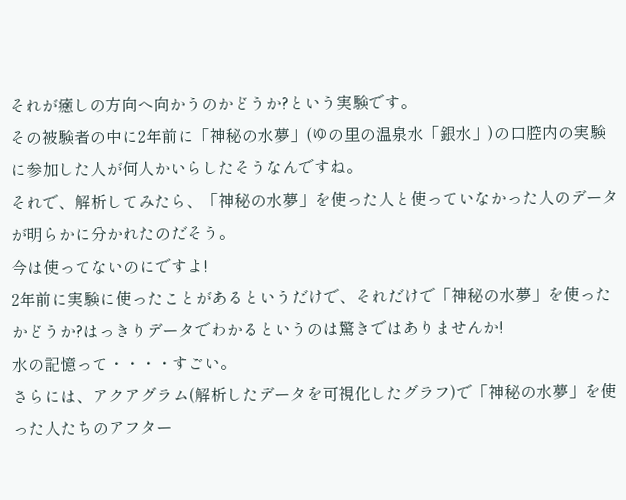それが癒しの方向へ向かうのかどうか?という実験です。
その被験者の中に2年前に「神秘の水夢」(ゆの里の温泉水「銀水」)の口腔内の実験に参加した人が何人かいらしたそうなんですね。
それで、解析してみたら、「神秘の水夢」を使った人と使っていなかった人のデータが明らかに分かれたのだそう。
今は使ってないのにですよ!
2年前に実験に使ったことがあるというだけで、それだけで「神秘の水夢」を使ったかどうか?はっきりデータでわかるというのは驚きではありませんか!
水の記憶って・・・・すごい。
さらには、アクアグラム(解析したデータを可視化したグラフ)で「神秘の水夢」を使った人たちのアフター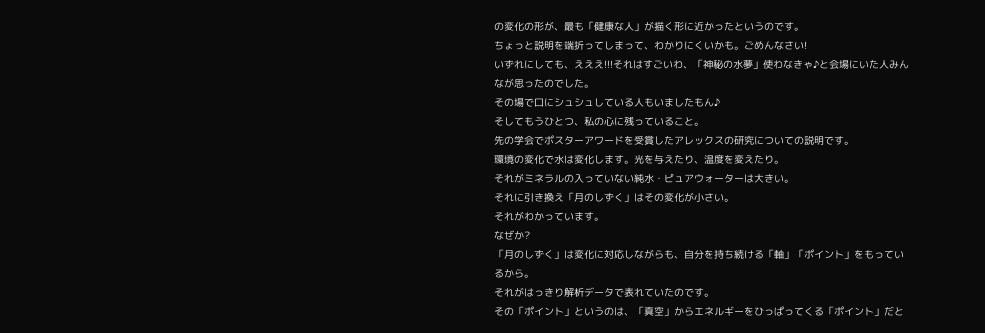の変化の形が、最も「健康な人」が描く形に近かったというのです。
ちょっと説明を端折ってしまって、わかりにくいかも。ごめんなさい!
いずれにしても、えええ!!!それはすごいわ、「神秘の水夢」使わなきゃ♪と会場にいた人みんなが思ったのでした。
その場で口にシュシュしている人もいましたもん♪
そしてもうひとつ、私の心に残っていること。
先の学会でポスターアワードを受賞したアレックスの研究についての説明です。
環境の変化で水は変化します。光を与えたり、温度を変えたり。
それがミネラルの入っていない純水・ピュアウォーターは大きい。
それに引き換え「月のしずく」はその変化が小さい。
それがわかっています。
なぜか?
「月のしずく」は変化に対応しながらも、自分を持ち続ける「軸」「ポイント」をもっているから。
それがはっきり解析データで表れていたのです。
その「ポイント」というのは、「真空」からエネルギーをひっぱってくる「ポイント」だと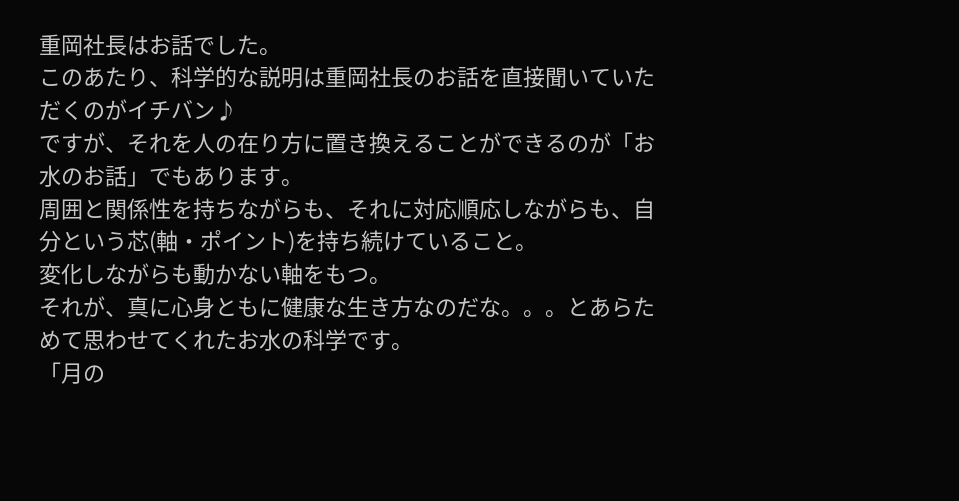重岡社長はお話でした。
このあたり、科学的な説明は重岡社長のお話を直接聞いていただくのがイチバン♪
ですが、それを人の在り方に置き換えることができるのが「お水のお話」でもあります。
周囲と関係性を持ちながらも、それに対応順応しながらも、自分という芯(軸・ポイント)を持ち続けていること。
変化しながらも動かない軸をもつ。
それが、真に心身ともに健康な生き方なのだな。。。とあらためて思わせてくれたお水の科学です。
「月の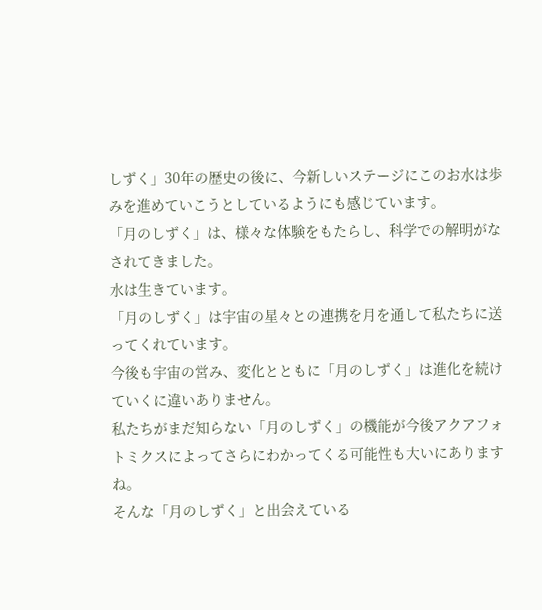しずく」30年の歴史の後に、今新しいステージにこのお水は歩みを進めていこうとしているようにも感じています。
「月のしずく」は、様々な体験をもたらし、科学での解明がなされてきました。
水は生きています。
「月のしずく」は宇宙の星々との連携を月を通して私たちに送ってくれています。
今後も宇宙の営み、変化とともに「月のしずく」は進化を続けていくに違いありません。
私たちがまだ知らない「月のしずく」の機能が今後アクアフォトミクスによってさらにわかってくる可能性も大いにありますね。
そんな「月のしずく」と出会えている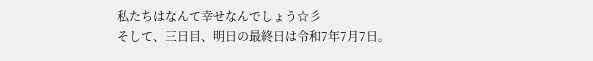私たちはなんて幸せなんでしょう☆彡
そして、三日目、明日の最終日は令和7年7月7日。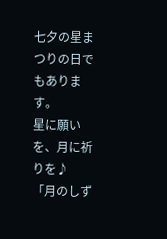七夕の星まつりの日でもあります。
星に願いを、月に祈りを♪
「月のしず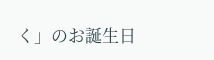く」のお誕生日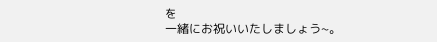を
一緒にお祝いいたしましょう~。